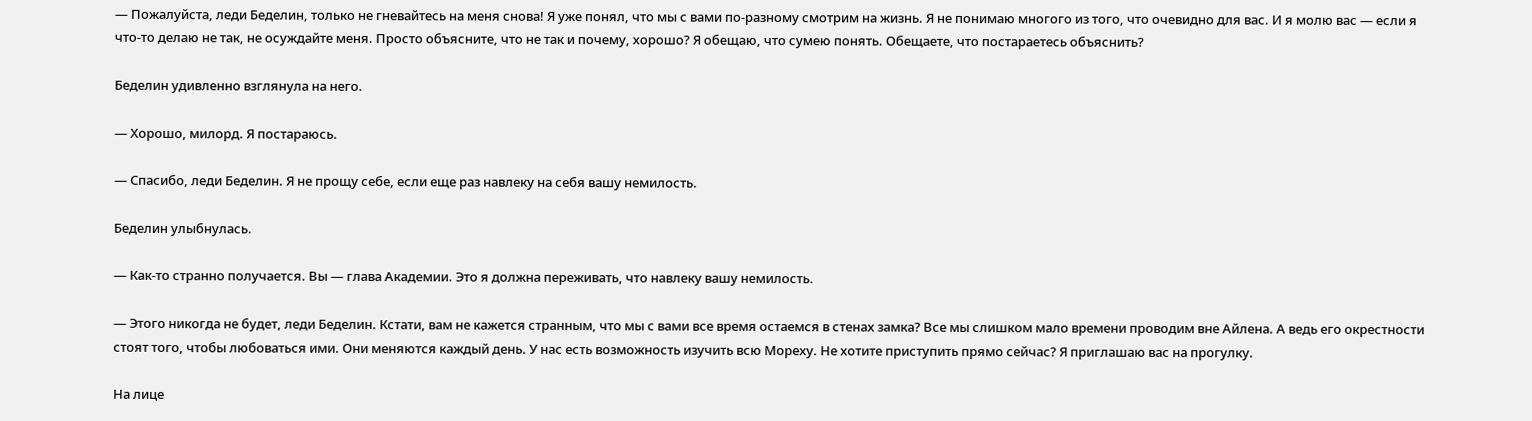— Пожалуйста, леди Беделин, только не гневайтесь на меня снова! Я уже понял, что мы с вами по-разному смотрим на жизнь. Я не понимаю многого из того, что очевидно для вас. И я молю вас — если я что-то делаю не так, не осуждайте меня. Просто объясните, что не так и почему, хорошо? Я обещаю, что сумею понять. Обещаете, что постараетесь объяснить?

Беделин удивленно взглянула на него.

— Хорошо, милорд. Я постараюсь.

— Спасибо, леди Беделин. Я не прощу себе, если еще раз навлеку на себя вашу немилость.

Беделин улыбнулась.

— Как-то странно получается. Вы — глава Академии. Это я должна переживать, что навлеку вашу немилость.

— Этого никогда не будет, леди Беделин. Кстати, вам не кажется странным, что мы с вами все время остаемся в стенах замка? Все мы слишком мало времени проводим вне Айлена. А ведь его окрестности стоят того, чтобы любоваться ими. Они меняются каждый день. У нас есть возможность изучить всю Мореху. Не хотите приступить прямо сейчас? Я приглашаю вас на прогулку.

На лице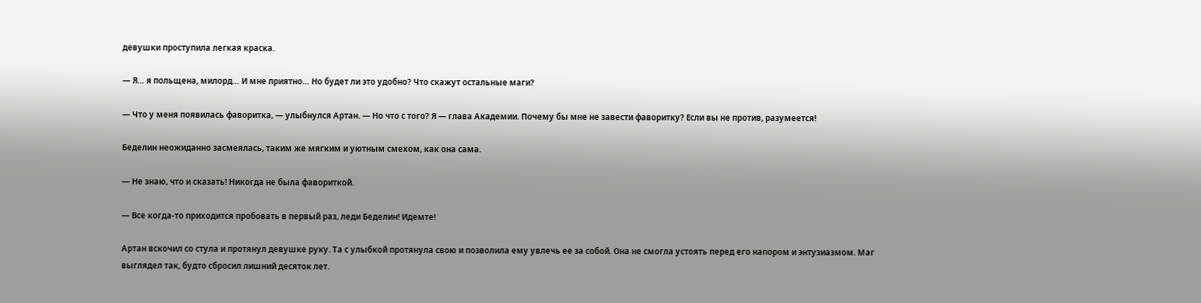девушки проступила легкая краска.

— Я… я польщена, милорд… И мне приятно… Но будет ли это удобно? Что скажут остальные маги?

— Что у меня появилась фаворитка, — улыбнулся Артан. — Но что с того? Я — глава Академии. Почему бы мне не завести фаворитку? Если вы не против, разумеется!

Беделин неожиданно засмеялась, таким же мягким и уютным смехом, как она сама.

— Не знаю, что и сказать! Никогда не была фавориткой.

— Все когда-то приходится пробовать в первый раз, леди Беделин! Идемте!

Артан вскочил со стула и протянул девушке руку. Та с улыбкой протянула свою и позволила ему увлечь ее за собой. Она не смогла устоять перед его напором и энтузиазмом. Маг выглядел так, будто сбросил лишний десяток лет.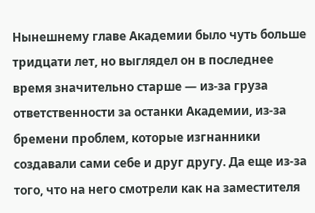Нынешнему главе Академии было чуть больше тридцати лет, но выглядел он в последнее время значительно старше — из-за груза ответственности за останки Академии, из-за бремени проблем, которые изгнанники создавали сами себе и друг другу. Да еще из-за того, что на него смотрели как на заместителя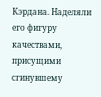Кэрдана. Наделяли его фигуру качествами, присущими сгинувшему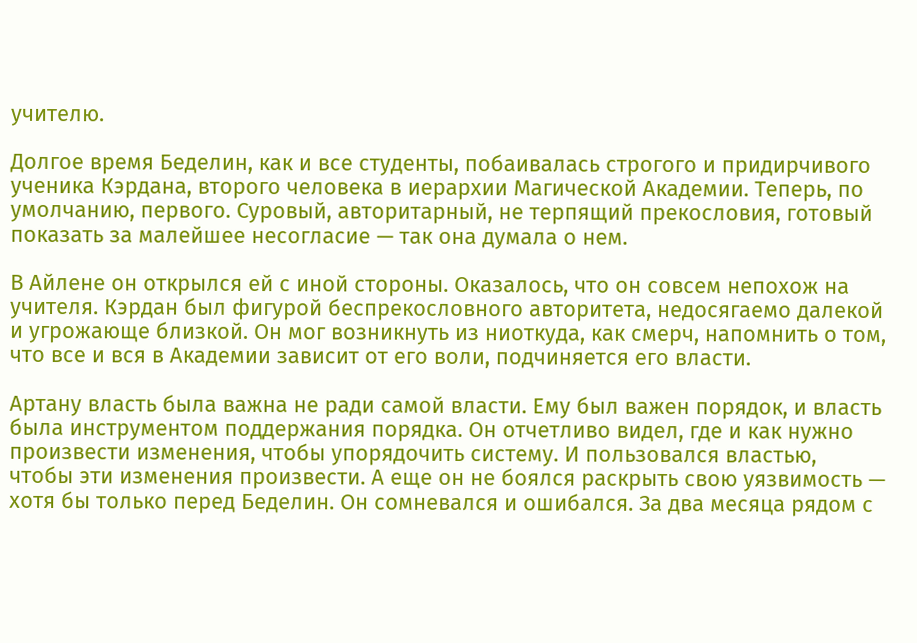учителю.

Долгое время Беделин, как и все студенты, побаивалась строгого и придирчивого ученика Кэрдана, второго человека в иерархии Магической Академии. Теперь, по умолчанию, первого. Суровый, авторитарный, не терпящий прекословия, готовый показать за малейшее несогласие — так она думала о нем.

В Айлене он открылся ей с иной стороны. Оказалось, что он совсем непохож на учителя. Кэрдан был фигурой беспрекословного авторитета, недосягаемо далекой и угрожающе близкой. Он мог возникнуть из ниоткуда, как смерч, напомнить о том, что все и вся в Академии зависит от его воли, подчиняется его власти.

Артану власть была важна не ради самой власти. Ему был важен порядок, и власть была инструментом поддержания порядка. Он отчетливо видел, где и как нужно произвести изменения, чтобы упорядочить систему. И пользовался властью, чтобы эти изменения произвести. А еще он не боялся раскрыть свою уязвимость — хотя бы только перед Беделин. Он сомневался и ошибался. За два месяца рядом с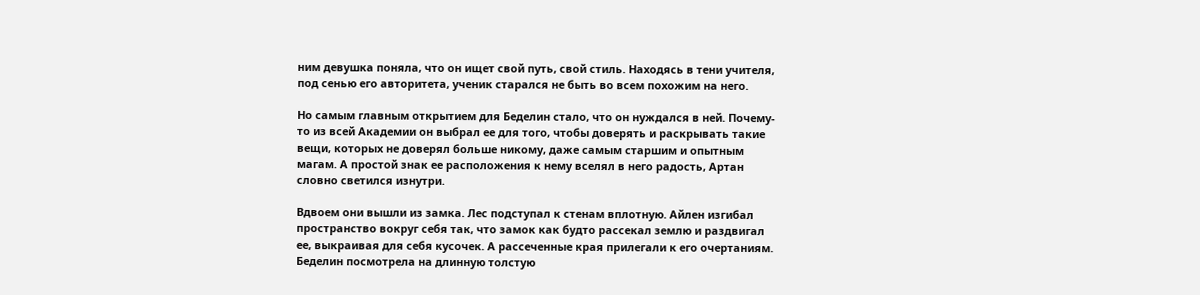ним девушка поняла, что он ищет свой путь, свой стиль. Находясь в тени учителя, под сенью его авторитета, ученик старался не быть во всем похожим на него.

Но самым главным открытием для Беделин стало, что он нуждался в ней. Почему-то из всей Академии он выбрал ее для того, чтобы доверять и раскрывать такие вещи, которых не доверял больше никому, даже самым старшим и опытным магам. А простой знак ее расположения к нему вселял в него радость, Артан словно светился изнутри.

Вдвоем они вышли из замка. Лес подступал к стенам вплотную. Айлен изгибал пространство вокруг себя так, что замок как будто рассекал землю и раздвигал ее, выкраивая для себя кусочек. А рассеченные края прилегали к его очертаниям. Беделин посмотрела на длинную толстую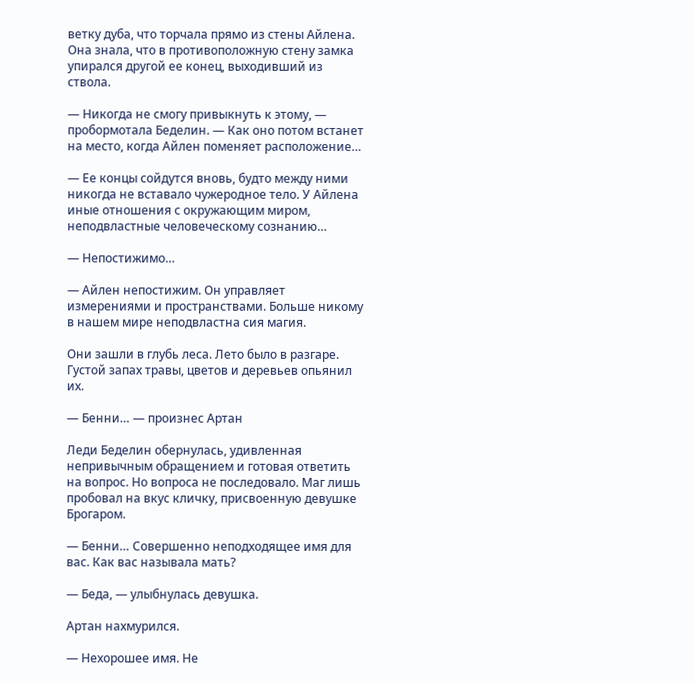ветку дуба, что торчала прямо из стены Айлена. Она знала, что в противоположную стену замка упирался другой ее конец, выходивший из ствола.

— Никогда не смогу привыкнуть к этому, — пробормотала Беделин. — Как оно потом встанет на место, когда Айлен поменяет расположение…

— Ее концы сойдутся вновь, будто между ними никогда не вставало чужеродное тело. У Айлена иные отношения с окружающим миром, неподвластные человеческому сознанию…

— Непостижимо…

— Айлен непостижим. Он управляет измерениями и пространствами. Больше никому в нашем мире неподвластна сия магия.

Они зашли в глубь леса. Лето было в разгаре. Густой запах травы, цветов и деревьев опьянил их.

— Бенни… — произнес Артан

Леди Беделин обернулась, удивленная непривычным обращением и готовая ответить на вопрос. Но вопроса не последовало. Маг лишь пробовал на вкус кличку, присвоенную девушке Брогаром.

— Бенни… Совершенно неподходящее имя для вас. Как вас называла мать?

— Беда, — улыбнулась девушка.

Артан нахмурился.

— Нехорошее имя. Не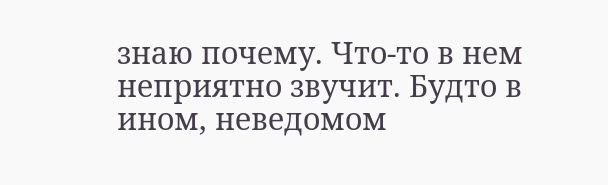знаю почему. Что-то в нем неприятно звучит. Будто в ином, неведомом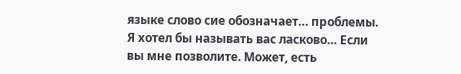языке слово сие обозначает… проблемы. Я хотел бы называть вас ласково… Если вы мне позволите. Может, есть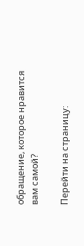обращение, которое нравится вам самой?

Перейти на страницу: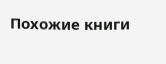Похожие книги